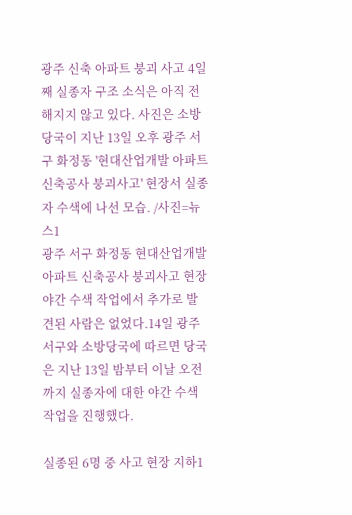광주 신축 아파트 붕괴 사고 4일째 실종자 구조 소식은 아직 전해지지 않고 있다. 사진은 소방당국이 지난 13일 오후 광주 서구 화정동 '현대산업개발 아파트 신축공사 붕괴사고' 현장서 실종자 수색에 나선 모습. /사진=뉴스1
광주 서구 화정동 현대산업개발 아파트 신축공사 붕괴사고 현장 야간 수색 작업에서 추가로 발견된 사람은 없었다.14일 광주 서구와 소방당국에 따르면 당국은 지난 13일 밤부터 이날 오전까지 실종자에 대한 야간 수색 작업을 진행했다.

실종된 6명 중 사고 현장 지하1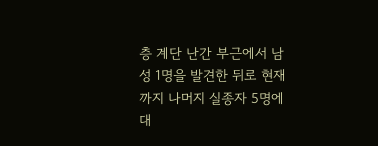층 계단 난간 부근에서 남성 1명을 발견한 뒤로 현재까지 나머지 실종자 5명에 대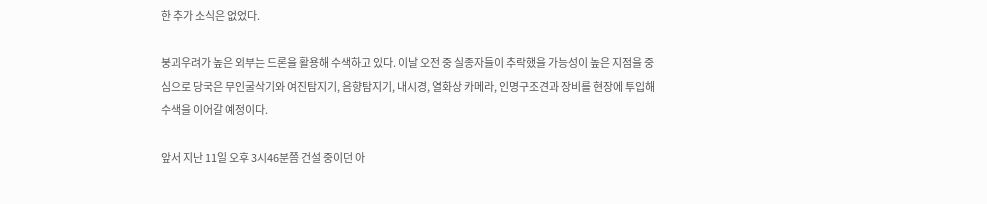한 추가 소식은 없었다.

붕괴우려가 높은 외부는 드론을 활용해 수색하고 있다. 이날 오전 중 실종자들이 추락했을 가능성이 높은 지점을 중심으로 당국은 무인굴삭기와 여진탐지기, 음향탐지기, 내시경, 열화상 카메라, 인명구조견과 장비를 현장에 투입해 수색을 이어갈 예정이다.

앞서 지난 11일 오후 3시46분쯤 건설 중이던 아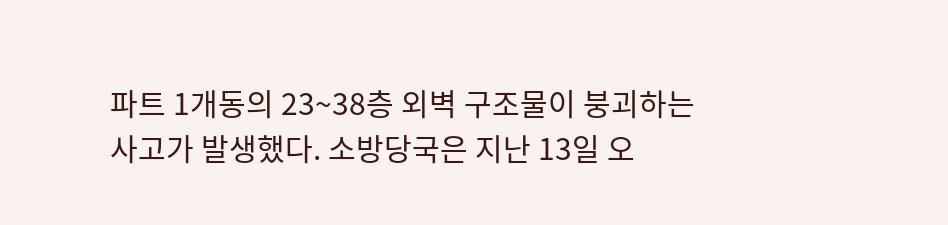파트 1개동의 23~38층 외벽 구조물이 붕괴하는 사고가 발생했다. 소방당국은 지난 13일 오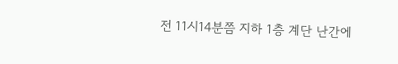전 11시14분쯤 지하 1층 계단 난간에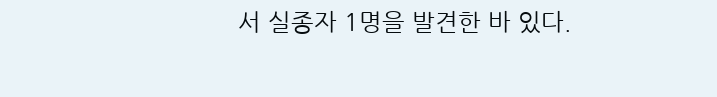서 실종자 1명을 발견한 바 있다.